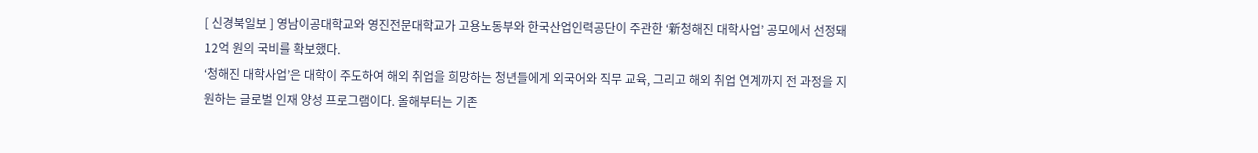[ 신경북일보 ] 영남이공대학교와 영진전문대학교가 고용노동부와 한국산업인력공단이 주관한 ‘新청해진 대학사업’ 공모에서 선정돼 12억 원의 국비를 확보했다.
‘청해진 대학사업’은 대학이 주도하여 해외 취업을 희망하는 청년들에게 외국어와 직무 교육, 그리고 해외 취업 연계까지 전 과정을 지원하는 글로벌 인재 양성 프로그램이다. 올해부터는 기존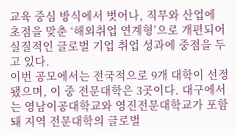교육 중심 방식에서 벗어나, 직무와 산업에 초점을 맞춘 ‘해외취업 연계형’으로 개편되어 실질적인 글로벌 기업 취업 성과에 중점을 두고 있다.
이번 공모에서는 전국적으로 9개 대학이 선정됐으며, 이 중 전문대학은 3곳이다. 대구에서는 영남이공대학교와 영진전문대학교가 포함돼 지역 전문대학의 글로벌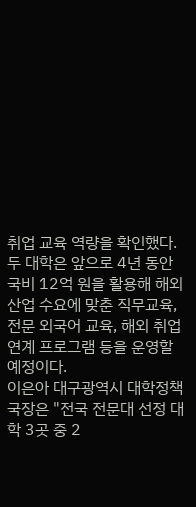취업 교육 역량을 확인했다.
두 대학은 앞으로 4년 동안 국비 12억 원을 활용해 해외 산업 수요에 맞춘 직무교육, 전문 외국어 교육, 해외 취업 연계 프로그램 등을 운영할 예정이다.
이은아 대구광역시 대학정책국장은 "전국 전문대 선정 대학 3곳 중 2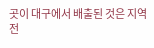곳이 대구에서 배출된 것은 지역 전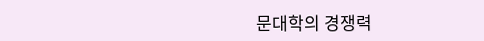문대학의 경쟁력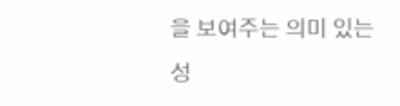을 보여주는 의미 있는 성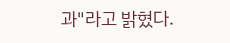과"라고 밝혔다.